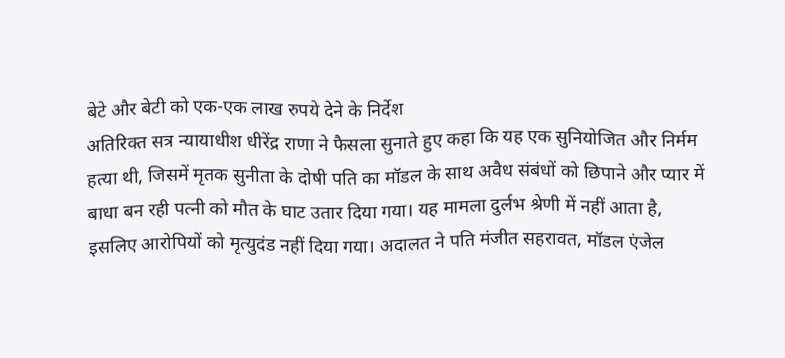बेटे और बेटी को एक-एक लाख रुपये देने के निर्देश
अतिरिक्त सत्र न्यायाधीश धीरेंद्र राणा ने फैसला सुनाते हुए कहा कि यह एक सुनियोजित और निर्मम हत्या थी, जिसमें मृतक सुनीता के दोषी पति का मॉडल के साथ अवैध संबंधों को छिपाने और प्यार में बाधा बन रही पत्नी को मौत के घाट उतार दिया गया। यह मामला दुर्लभ श्रेणी में नहीं आता है, इसलिए आरोपियों को मृत्युदंड नहीं दिया गया। अदालत ने पति मंजीत सहरावत, मॉडल एंजेल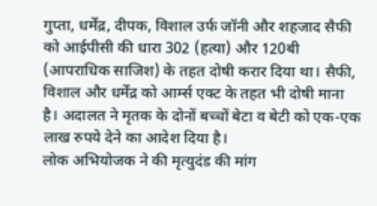गुप्ता, धर्मेंद्र, दीपक, विशाल उर्फ जॉनी और शहजाद सैफी को आईपीसी की धारा 302 (हत्या) और 120बी (आपराधिक साजिश) के तहत दोषी करार दिया था। सैफी, विशाल और धर्मेंद्र को आर्म्स एक्ट के तहत भी दोषी माना है। अदालत ने मृतक के दोनों बच्चों बेटा व बेटी को एक-एक लाख रुपये देने का आदेश दिया है।
लोक अभियोजक ने की मृत्युदंड की मांग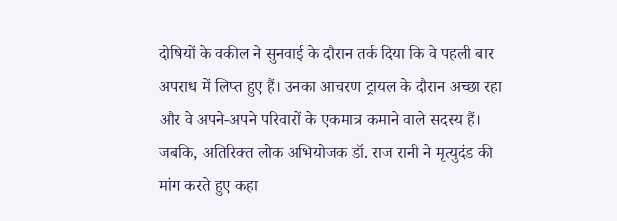दोषियों के वकील ने सुनवाई के दौरान तर्क दिया कि वे पहली बार अपराध में लिप्त हुए हैं। उनका आचरण ट्रायल के दौरान अच्छा रहा और वे अपने-अपने परिवारों के एकमात्र कमाने वाले सदस्य हैं। जबकि, अतिरिक्त लोक अभियोजक डॉ. राज रानी ने मृत्युदंड की मांग करते हुए कहा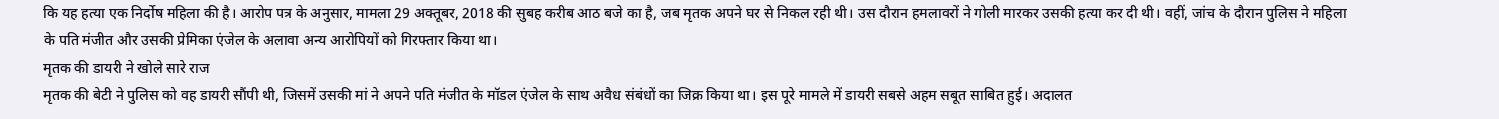कि यह हत्या एक निर्दोष महिला की है। आरोप पत्र के अनुसार, मामला 29 अक्तूबर, 2018 की सुबह करीब आठ बजे का है, जब मृतक अपने घर से निकल रही थी। उस दौरान हमलावरों ने गोली मारकर उसकी हत्या कर दी थी। वहीं, जांच के दौरान पुलिस ने महिला के पति मंजीत और उसकी प्रेमिका एंजेल के अलावा अन्य आरोपियों को गिरफ्तार किया था।
मृतक की डायरी ने खोले सारे राज
मृतक की बेटी ने पुलिस को वह डायरी सौंपी थी, जिसमें उसकी मां ने अपने पति मंजीत के मॉडल एंजेल के साथ अवैध संबंधों का जिक्र किया था। इस पूरे मामले में डायरी सबसे अहम सबूत साबित हुई। अदालत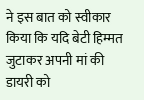ने इस बात को स्वीकार किया कि यदि बेटी हिम्मत जुटाकर अपनी मां की डायरी को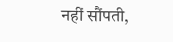नहीं सौंपती,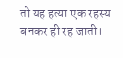तो यह हत्या एक रहस्य बनकर ही रह जाती।